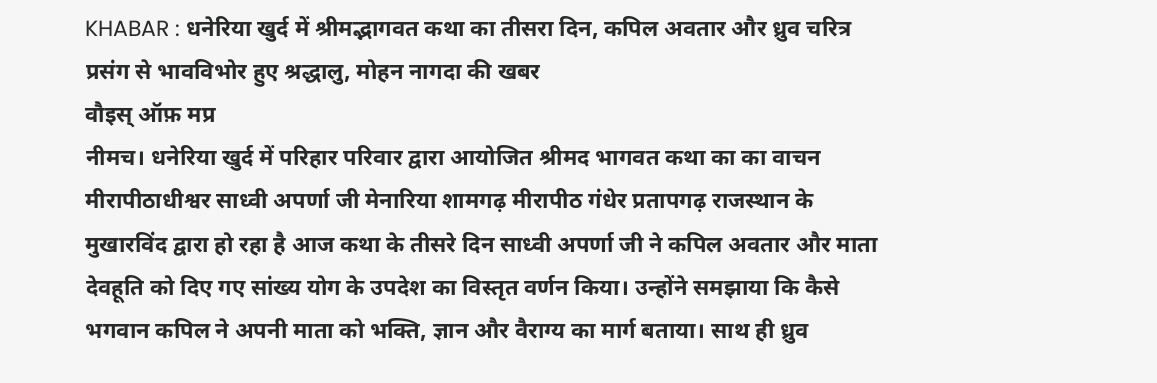KHABAR : धनेरिया खुर्द में श्रीमद्भागवत कथा का तीसरा दिन, कपिल अवतार और ध्रुव चरित्र प्रसंग से भावविभोर हुए श्रद्धालु, मोहन नागदा की खबर
वौइस् ऑफ़ मप्र
नीमच। धनेरिया खुर्द में परिहार परिवार द्वारा आयोजित श्रीमद भागवत कथा का का वाचन मीरापीठाधीश्वर साध्वी अपर्णा जी मेनारिया शामगढ़ मीरापीठ गंधेर प्रतापगढ़ राजस्थान के मुखारविंद द्वारा हो रहा है आज कथा के तीसरे दिन साध्वी अपर्णा जी ने कपिल अवतार और माता देवहूति को दिए गए सांख्य योग के उपदेश का विस्तृत वर्णन किया। उन्होंने समझाया कि कैसे भगवान कपिल ने अपनी माता को भक्ति, ज्ञान और वैराग्य का मार्ग बताया। साथ ही ध्रुव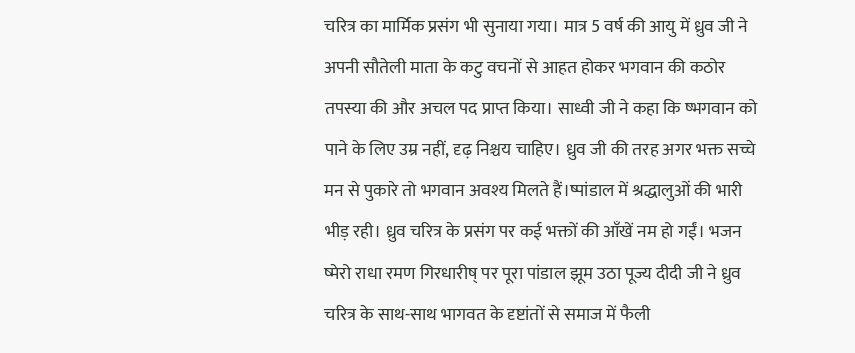चरित्र का मार्मिक प्रसंग भी सुनाया गया। मात्र 5 वर्ष की आयु में ध्रुव जी ने अपनी सौतेली माता के कटु वचनों से आहत होकर भगवान की कठोर तपस्या की और अचल पद प्राप्त किया। साध्वी जी ने कहा कि ष्भगवान को पाने के लिए उम्र नहीं, दृढ़ निश्चय चाहिए। ध्रुव जी की तरह अगर भक्त सच्चे मन से पुकारे तो भगवान अवश्य मिलते हैं।ष्पांडाल में श्रद्धालुओं की भारी भीड़ रही। ध्रुव चरित्र के प्रसंग पर कई भक्तों की आँखें नम हो गईं। भजन ष्मेरो राधा रमण गिरधारीष् पर पूरा पांडाल झूम उठा पूज्य दीदी जी ने ध्रुव चरित्र के साथ-साथ भागवत के दृष्टांतों से समाज में फैली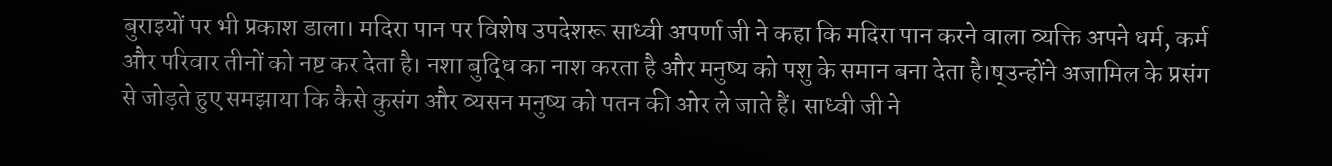बुराइयों पर भी प्रकाश डाला। मदिरा पान पर विशेष उपदेशरू साध्वी अपर्णा जी ने कहा कि मदिरा पान करने वाला व्यक्ति अपने धर्म, कर्म और परिवार तीनों को नष्ट कर देता है। नशा बुद्धि का नाश करता है और मनुष्य को पशु के समान बना देता है।ष्उन्होंने अजामिल के प्रसंग से जोड़ते हुए समझाया कि कैसे कुसंग और व्यसन मनुष्य को पतन की ओर ले जाते हैं। साध्वी जी ने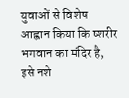युवाओं से विशेष आह्वान किया कि ष्शरीर भगवान का मंदिर है, इसे नशे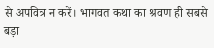से अपवित्र न करें। भागवत कथा का श्रवण ही सबसे बड़ा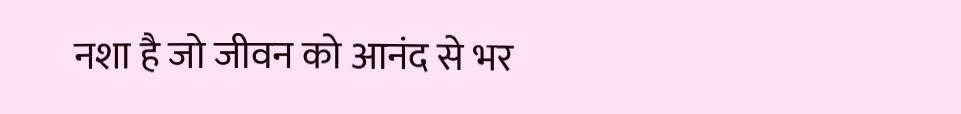नशा है जो जीवन को आनंद से भर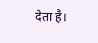देता है।